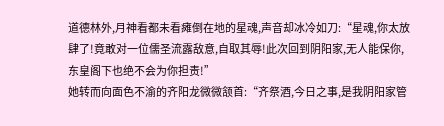道德林外,月神看都未看瘫倒在地的星魂,声音却冰冷如刀:“星魂,你太放肆了!竟敢对一位儒圣流露敌意,自取其辱!此次回到阴阳家,无人能保你,东皇阁下也绝不会为你担责!”
她转而向面色不渝的齐阳龙微微颔首:“齐祭酒,今日之事,是我阴阳家管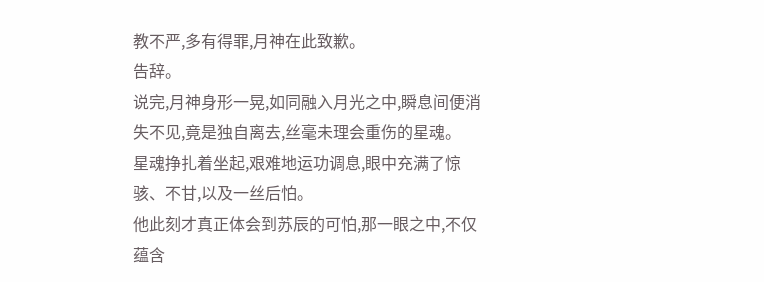教不严,多有得罪,月神在此致歉。
告辞。
说完,月神身形一晃,如同融入月光之中,瞬息间便消失不见,竟是独自离去,丝毫未理会重伤的星魂。
星魂挣扎着坐起,艰难地运功调息,眼中充满了惊骇、不甘,以及一丝后怕。
他此刻才真正体会到苏辰的可怕,那一眼之中,不仅蕴含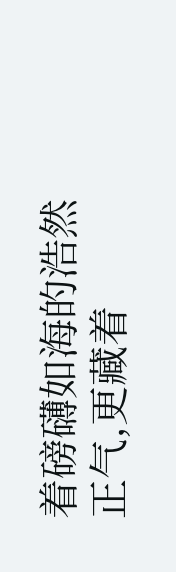着磅礴如海的浩然正气,更藏着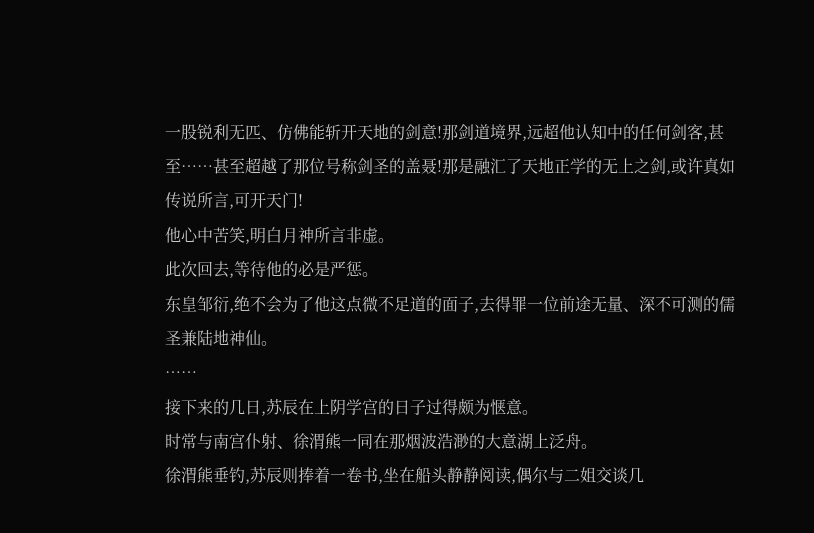一股锐利无匹、仿佛能斩开天地的剑意!那剑道境界,远超他认知中的任何剑客,甚至……甚至超越了那位号称剑圣的盖聂!那是融汇了天地正学的无上之剑,或许真如传说所言,可开天门!
他心中苦笑,明白月神所言非虚。
此次回去,等待他的必是严惩。
东皇邹衍,绝不会为了他这点微不足道的面子,去得罪一位前途无量、深不可测的儒圣兼陆地神仙。
……
接下来的几日,苏辰在上阴学宫的日子过得颇为惬意。
时常与南宫仆射、徐渭熊一同在那烟波浩渺的大意湖上泛舟。
徐渭熊垂钓,苏辰则捧着一卷书,坐在船头静静阅读,偶尔与二姐交谈几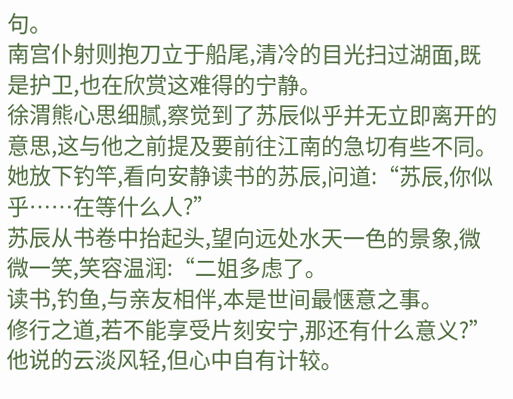句。
南宫仆射则抱刀立于船尾,清冷的目光扫过湖面,既是护卫,也在欣赏这难得的宁静。
徐渭熊心思细腻,察觉到了苏辰似乎并无立即离开的意思,这与他之前提及要前往江南的急切有些不同。
她放下钓竿,看向安静读书的苏辰,问道:“苏辰,你似乎……在等什么人?”
苏辰从书卷中抬起头,望向远处水天一色的景象,微微一笑,笑容温润:“二姐多虑了。
读书,钓鱼,与亲友相伴,本是世间最惬意之事。
修行之道,若不能享受片刻安宁,那还有什么意义?”
他说的云淡风轻,但心中自有计较。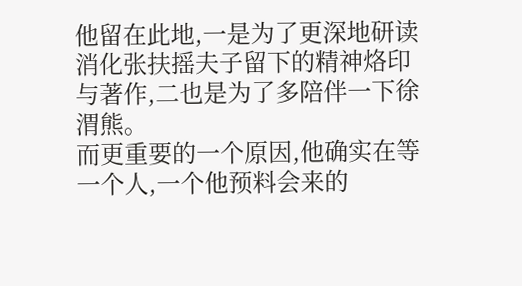他留在此地,一是为了更深地研读消化张扶摇夫子留下的精神烙印与著作,二也是为了多陪伴一下徐渭熊。
而更重要的一个原因,他确实在等一个人,一个他预料会来的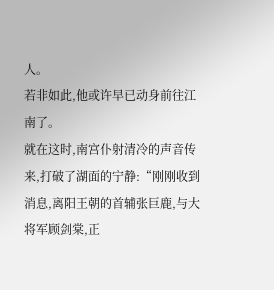人。
若非如此,他或许早已动身前往江南了。
就在这时,南宫仆射清冷的声音传来,打破了湖面的宁静:“刚刚收到消息,离阳王朝的首辅张巨鹿,与大将军顾剑棠,正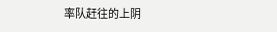率队赶往的上阴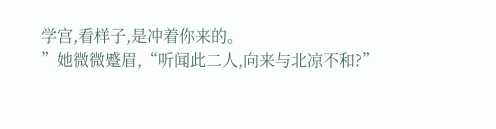学宫,看样子,是冲着你来的。
”她微微蹙眉,“听闻此二人,向来与北凉不和?”